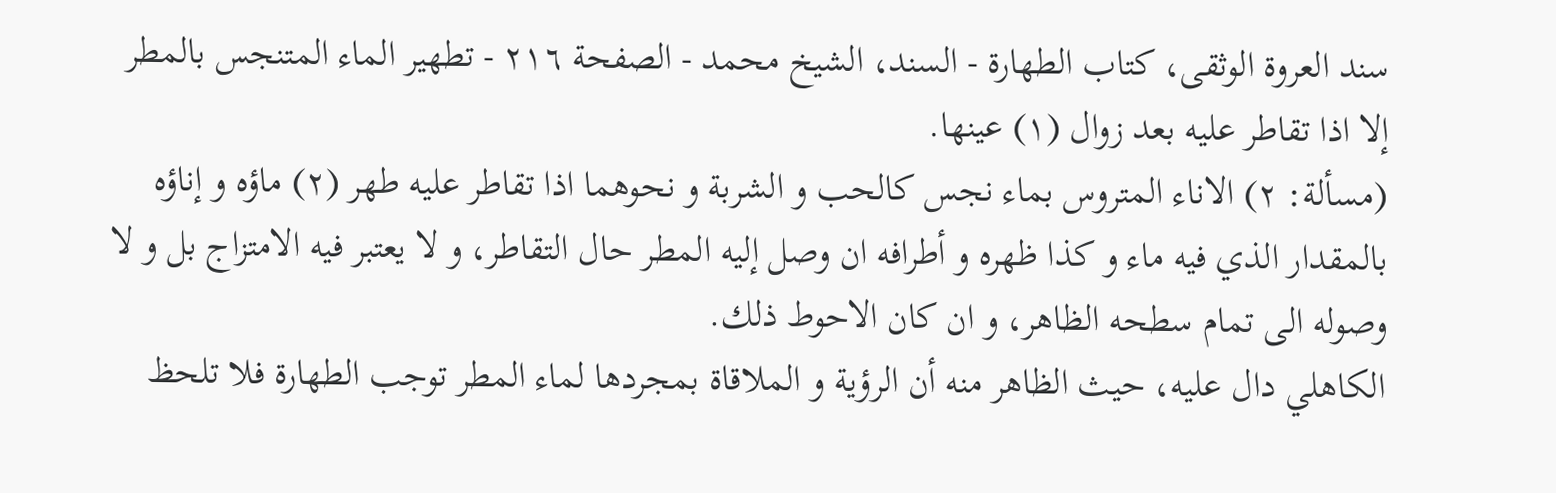سند العروة الوثقى، كتاب الطهارة - السند، الشيخ محمد - الصفحة ٢١٦ - تطهير الماء المتنجس بالمطر
إلا اذا تقاطر عليه بعد زوال (١) عينها.
(مسألة: ٢) الاناء المتروس بماء نجس كالحب و الشربة و نحوهما اذا تقاطر عليه طهر (٢) ماؤه و إناؤه بالمقدار الذي فيه ماء و كذا ظهره و أطرافه ان وصل إليه المطر حال التقاطر، و لا يعتبر فيه الامتزاج بل و لا وصوله الى تمام سطحه الظاهر، و ان كان الاحوط ذلك.
الكاهلي دال عليه، حيث الظاهر منه أن الرؤية و الملاقاة بمجردها لماء المطر توجب الطهارة فلا تلحظ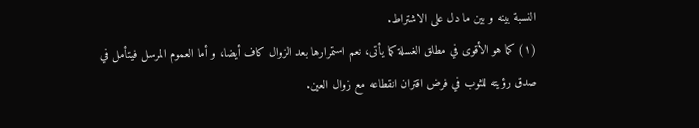النسبة بينه و بين ما دل على الاشتراط.
(١) كما هو الأقوى في مطلق الغسلة كما يأتى، نعم استمرارها بعد الزوال كاف أيضا، و أما العموم المرسل فيتأمل في صدق رؤيته للثوب في فرض اقتران انقطاعه مع زوال العين.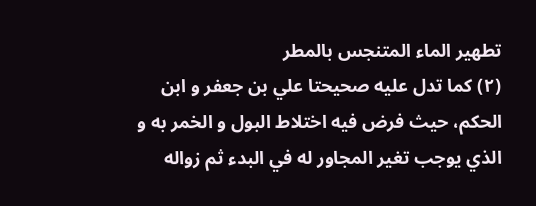تطهير الماء المتنجس بالمطر
(٢) كما تدل عليه صحيحتا علي بن جعفر و ابن الحكم، حيث فرض فيه اختلاط البول و الخمر به و الذي يوجب تغير المجاور له في البدء ثم زواله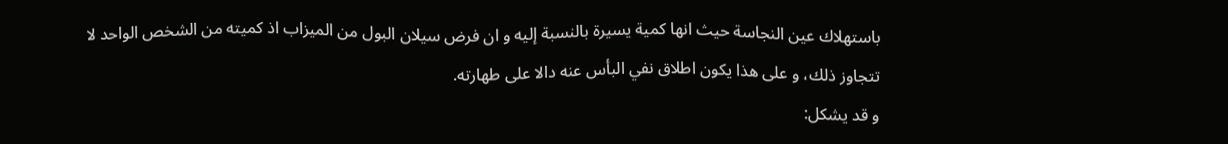باستهلاك عين النجاسة حيث انها كمية يسيرة بالنسبة إليه و ان فرض سيلان البول من الميزاب اذ كميته من الشخص الواحد لا تتجاوز ذلك، و على هذا يكون اطلاق نفي البأس عنه دالا على طهارته.
و قد يشكل: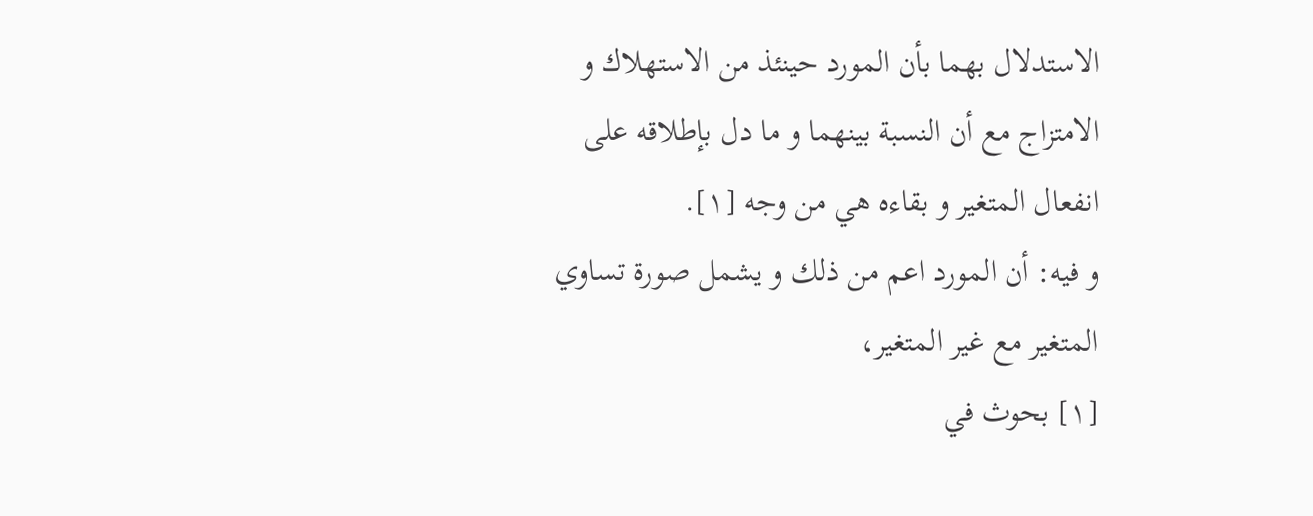الاستدلال بهما بأن المورد حينئذ من الاستهلاك و الامتزاج مع أن النسبة بينهما و ما دل بإطلاقه على انفعال المتغير و بقاءه هي من وجه [١].
و فيه: أن المورد اعم من ذلك و يشمل صورة تساوي المتغير مع غير المتغير،
[١] بحوث في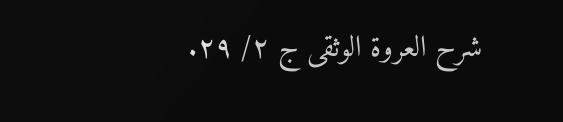شرح العروة الوثقى ج ٢/ ٢٩.